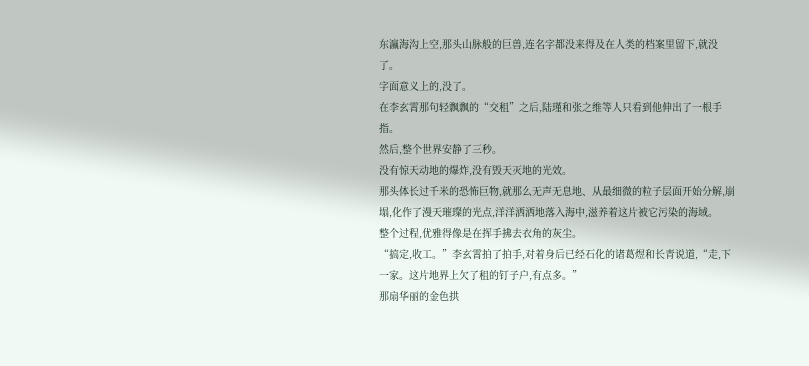东瀛海沟上空,那头山脉般的巨兽,连名字都没来得及在人类的档案里留下,就没了。
字面意义上的,没了。
在李玄霄那句轻飘飘的“交租”之后,陆瑾和张之维等人只看到他伸出了一根手指。
然后,整个世界安静了三秒。
没有惊天动地的爆炸,没有毁天灭地的光效。
那头体长过千米的恐怖巨物,就那么无声无息地、从最细微的粒子层面开始分解,崩塌,化作了漫天璀璨的光点,洋洋洒洒地落入海中,滋养着这片被它污染的海域。
整个过程,优雅得像是在挥手拂去衣角的灰尘。
“搞定,收工。”李玄霄拍了拍手,对着身后已经石化的诸葛煜和长青说道,“走,下一家。这片地界上欠了租的钉子户,有点多。”
那扇华丽的金色拱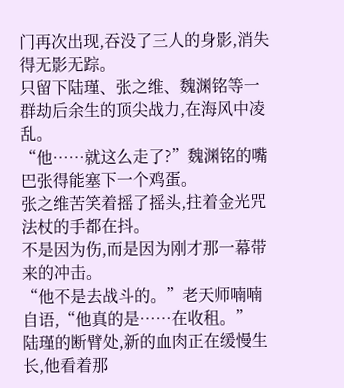门再次出现,吞没了三人的身影,消失得无影无踪。
只留下陆瑾、张之维、魏渊铭等一群劫后余生的顶尖战力,在海风中凌乱。
“他……就这么走了?”魏渊铭的嘴巴张得能塞下一个鸡蛋。
张之维苦笑着摇了摇头,拄着金光咒法杖的手都在抖。
不是因为伤,而是因为刚才那一幕带来的冲击。
“他不是去战斗的。”老天师喃喃自语,“他真的是……在收租。”
陆瑾的断臂处,新的血肉正在缓慢生长,他看着那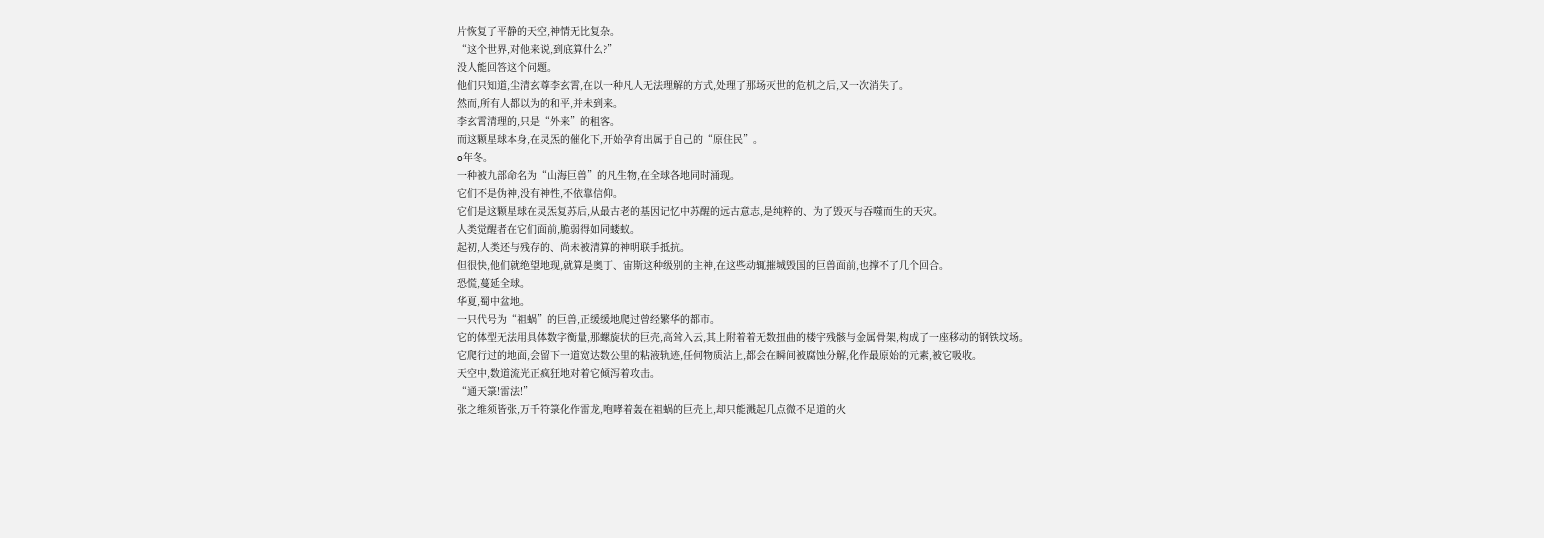片恢复了平静的天空,神情无比复杂。
“这个世界,对他来说,到底算什么?”
没人能回答这个问题。
他们只知道,尘清玄尊李玄霄,在以一种凡人无法理解的方式,处理了那场灭世的危机之后,又一次消失了。
然而,所有人都以为的和平,并未到来。
李玄霄清理的,只是“外来”的租客。
而这颗星球本身,在灵炁的催化下,开始孕育出属于自己的“原住民”。
o年冬。
一种被九部命名为“山海巨兽”的凡生物,在全球各地同时涌现。
它们不是伪神,没有神性,不依靠信仰。
它们是这颗星球在灵炁复苏后,从最古老的基因记忆中苏醒的远古意志,是纯粹的、为了毁灭与吞噬而生的天灾。
人类觉醒者在它们面前,脆弱得如同蝼蚁。
起初,人类还与残存的、尚未被清算的神明联手抵抗。
但很快,他们就绝望地现,就算是奥丁、宙斯这种级别的主神,在这些动辄摧城毁国的巨兽面前,也撑不了几个回合。
恐慌,蔓延全球。
华夏,蜀中盆地。
一只代号为“祖蜗”的巨兽,正缓缓地爬过曾经繁华的都市。
它的体型无法用具体数字衡量,那螺旋状的巨壳,高耸入云,其上附着着无数扭曲的楼宇残骸与金属骨架,构成了一座移动的钢铁坟场。
它爬行过的地面,会留下一道宽达数公里的粘液轨迹,任何物质沾上,都会在瞬间被腐蚀分解,化作最原始的元素,被它吸收。
天空中,数道流光正疯狂地对着它倾泻着攻击。
“通天箓!雷法!”
张之维须皆张,万千符箓化作雷龙,咆哮着轰在祖蜗的巨壳上,却只能溅起几点微不足道的火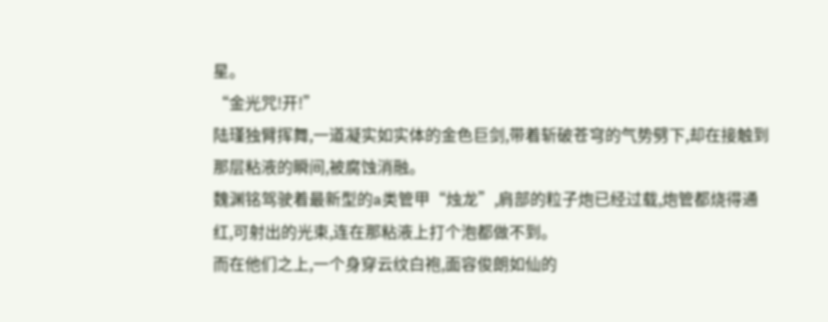星。
“金光咒!开!”
陆瑾独臂挥舞,一道凝实如实体的金色巨剑,带着斩破苍穹的气势劈下,却在接触到那层粘液的瞬间,被腐蚀消融。
魏渊铭驾驶着最新型的a类管甲“烛龙”,肩部的粒子炮已经过载,炮管都烧得通红,可射出的光束,连在那粘液上打个泡都做不到。
而在他们之上,一个身穿云纹白袍,面容俊朗如仙的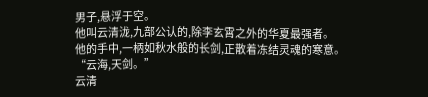男子,悬浮于空。
他叫云清泷,九部公认的,除李玄霄之外的华夏最强者。
他的手中,一柄如秋水般的长剑,正散着冻结灵魂的寒意。
“云海,天剑。”
云清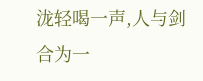泷轻喝一声,人与剑合为一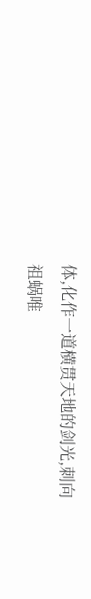体,化作一道横贯天地的剑光,刺向祖蜗唯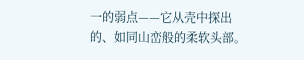一的弱点——它从壳中探出的、如同山峦般的柔软头部。